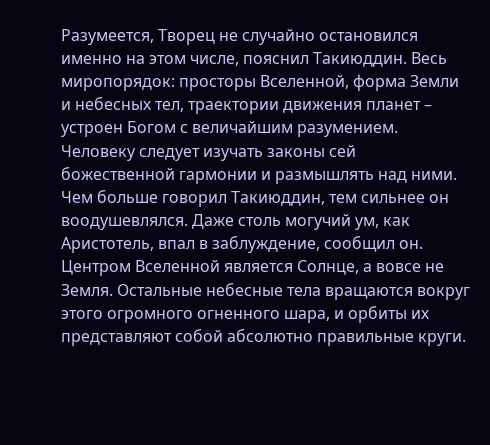Разумеется, Творец не случайно остановился именно на этом числе, пояснил Такиюддин. Весь миропорядок: просторы Вселенной, форма Земли и небесных тел, траектории движения планет – устроен Богом с величайшим разумением. Человеку следует изучать законы сей божественной гармонии и размышлять над ними. Чем больше говорил Такиюддин, тем сильнее он воодушевлялся. Даже столь могучий ум, как Аристотель, впал в заблуждение, сообщил он. Центром Вселенной является Солнце, а вовсе не Земля. Остальные небесные тела вращаются вокруг этого огромного огненного шара, и орбиты их представляют собой абсолютно правильные круги.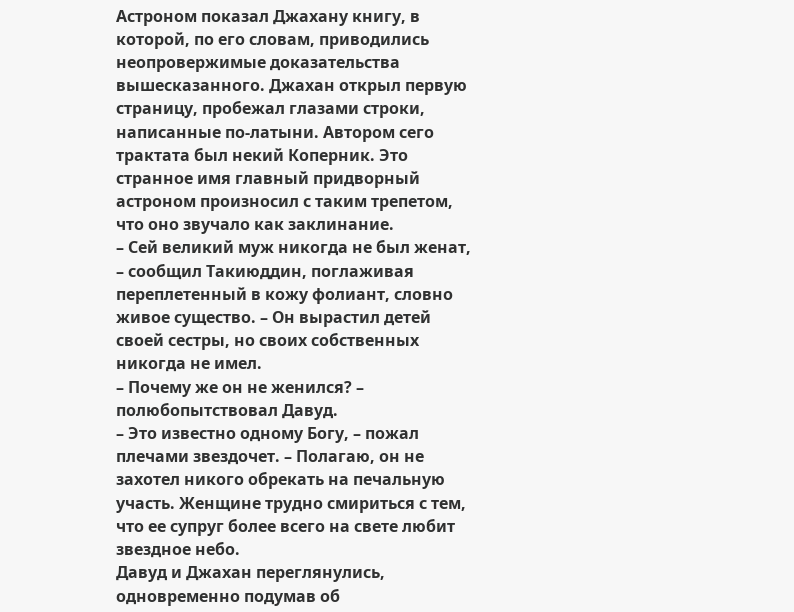Астроном показал Джахану книгу, в которой, по его словам, приводились неопровержимые доказательства вышесказанного. Джахан открыл первую страницу, пробежал глазами строки, написанные по-латыни. Автором сего трактата был некий Коперник. Это странное имя главный придворный астроном произносил с таким трепетом, что оно звучало как заклинание.
– Сей великий муж никогда не был женат, – сообщил Такиюддин, поглаживая переплетенный в кожу фолиант, словно живое существо. – Он вырастил детей своей сестры, но своих собственных никогда не имел.
– Почему же он не женился? – полюбопытствовал Давуд.
– Это известно одному Богу, – пожал плечами звездочет. – Полагаю, он не захотел никого обрекать на печальную участь. Женщине трудно смириться с тем, что ее супруг более всего на свете любит звездное небо.
Давуд и Джахан переглянулись, одновременно подумав об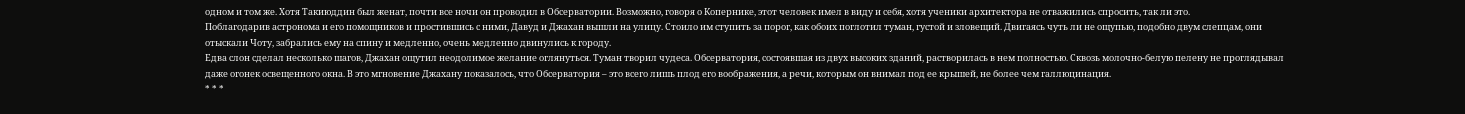одном и том же. Хотя Такиюддин был женат, почти все ночи он проводил в Обсерватории. Возможно, говоря о Копернике, этот человек имел в виду и себя, хотя ученики архитектора не отважились спросить, так ли это.
Поблагодарив астронома и его помощников и простившись с ними, Давуд и Джахан вышли на улицу. Стоило им ступить за порог, как обоих поглотил туман, густой и зловещий. Двигаясь чуть ли не ощупью, подобно двум слепцам, они отыскали Чоту, забрались ему на спину и медленно, очень медленно двинулись к городу.
Едва слон сделал несколько шагов, Джахан ощутил неодолимое желание оглянуться. Туман творил чудеса. Обсерватория, состоявшая из двух высоких зданий, растворилась в нем полностью. Сквозь молочно-белую пелену не проглядывал даже огонек освещенного окна. В это мгновение Джахану показалось, что Обсерватория – это всего лишь плод его воображения, а речи, которым он внимал под ее крышей, не более чем галлюцинация.
* * *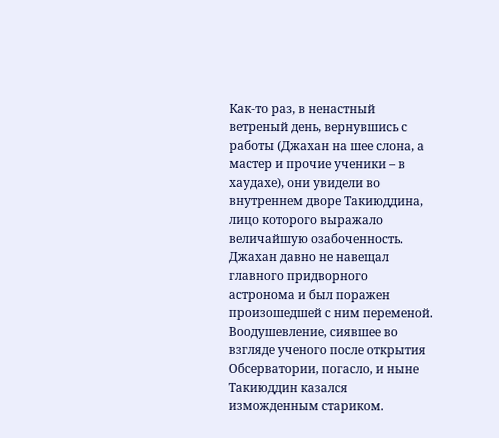Как-то раз, в ненастный ветреный день, вернувшись с работы (Джахан на шее слона, а мастер и прочие ученики – в хаудахе), они увидели во внутреннем дворе Такиюддина, лицо которого выражало величайшую озабоченность. Джахан давно не навещал главного придворного астронома и был поражен произошедшей с ним переменой. Воодушевление, сиявшее во взгляде ученого после открытия Обсерватории, погасло, и ныне Такиюддин казался изможденным стариком.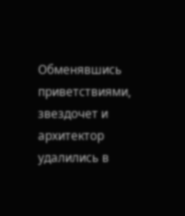Обменявшись приветствиями, звездочет и архитектор удалились в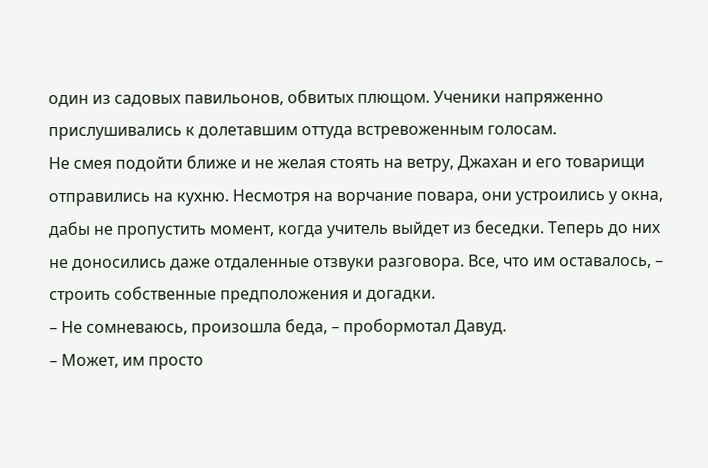один из садовых павильонов, обвитых плющом. Ученики напряженно прислушивались к долетавшим оттуда встревоженным голосам.
Не смея подойти ближе и не желая стоять на ветру, Джахан и его товарищи отправились на кухню. Несмотря на ворчание повара, они устроились у окна, дабы не пропустить момент, когда учитель выйдет из беседки. Теперь до них не доносились даже отдаленные отзвуки разговора. Все, что им оставалось, – строить собственные предположения и догадки.
– Не сомневаюсь, произошла беда, – пробормотал Давуд.
– Может, им просто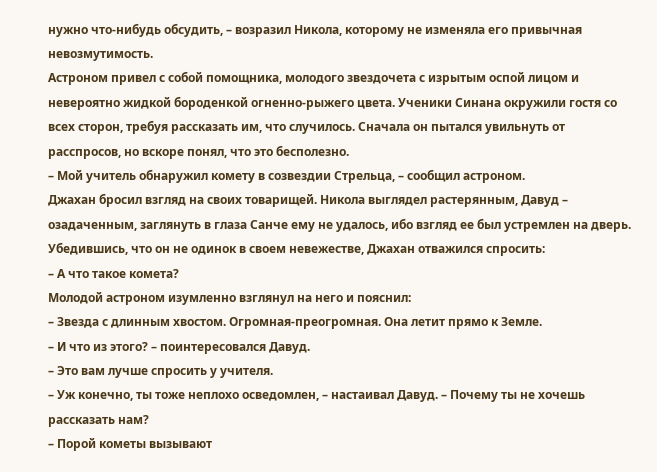нужно что-нибудь обсудить, – возразил Никола, которому не изменяла его привычная невозмутимость.
Астроном привел с собой помощника, молодого звездочета с изрытым оспой лицом и невероятно жидкой бороденкой огненно-рыжего цвета. Ученики Синана окружили гостя со всех сторон, требуя рассказать им, что случилось. Сначала он пытался увильнуть от расспросов, но вскоре понял, что это бесполезно.
– Мой учитель обнаружил комету в созвездии Стрельца, – сообщил астроном.
Джахан бросил взгляд на своих товарищей. Никола выглядел растерянным, Давуд – озадаченным, заглянуть в глаза Санче ему не удалось, ибо взгляд ее был устремлен на дверь. Убедившись, что он не одинок в своем невежестве, Джахан отважился спросить:
– А что такое комета?
Молодой астроном изумленно взглянул на него и пояснил:
– Звезда с длинным хвостом. Огромная-преогромная. Она летит прямо к Земле.
– И что из этого? – поинтересовался Давуд.
– Это вам лучше спросить у учителя.
– Уж конечно, ты тоже неплохо осведомлен, – настаивал Давуд. – Почему ты не хочешь рассказать нам?
– Порой кометы вызывают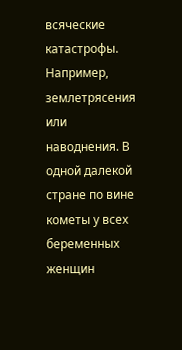всяческие катастрофы. Например, землетрясения или наводнения. В одной далекой стране по вине кометы у всех беременных женщин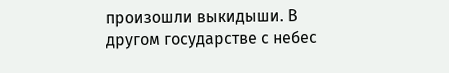произошли выкидыши. В другом государстве с небес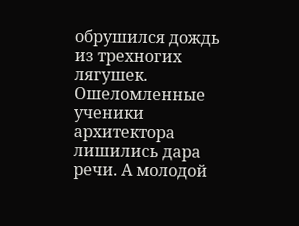обрушился дождь из трехногих лягушек.
Ошеломленные ученики архитектора лишились дара речи. А молодой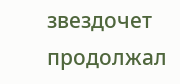звездочет продолжал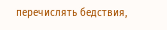перечислять бедствия,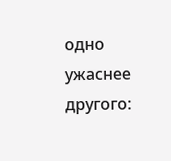одно ужаснее другого: